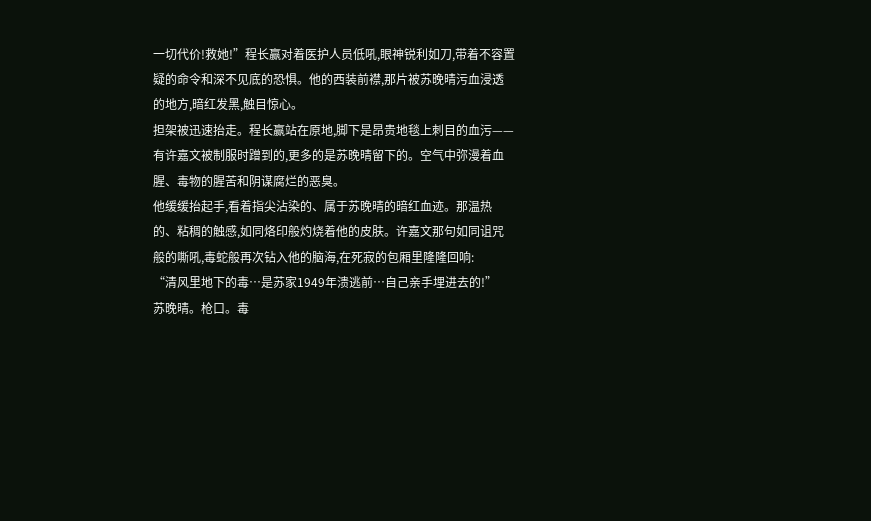一切代价!救她!”程长赢对着医护人员低吼,眼神锐利如刀,带着不容置疑的命令和深不见底的恐惧。他的西装前襟,那片被苏晚晴污血浸透的地方,暗红发黑,触目惊心。
担架被迅速抬走。程长赢站在原地,脚下是昂贵地毯上刺目的血污——有许嘉文被制服时蹭到的,更多的是苏晚晴留下的。空气中弥漫着血腥、毒物的腥苦和阴谋腐烂的恶臭。
他缓缓抬起手,看着指尖沾染的、属于苏晚晴的暗红血迹。那温热的、粘稠的触感,如同烙印般灼烧着他的皮肤。许嘉文那句如同诅咒般的嘶吼,毒蛇般再次钻入他的脑海,在死寂的包厢里隆隆回响:
“清风里地下的毒…是苏家1949年溃逃前…自己亲手埋进去的!”
苏晚晴。枪口。毒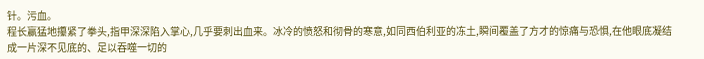针。污血。
程长赢猛地攥紧了拳头,指甲深深陷入掌心,几乎要刺出血来。冰冷的愤怒和彻骨的寒意,如同西伯利亚的冻土,瞬间覆盖了方才的惊痛与恐惧,在他眼底凝结成一片深不见底的、足以吞噬一切的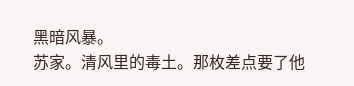黑暗风暴。
苏家。清风里的毒土。那枚差点要了他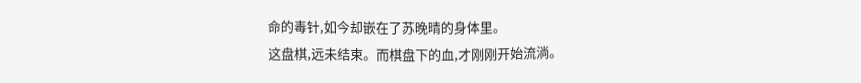命的毒针,如今却嵌在了苏晚晴的身体里。
这盘棋,远未结束。而棋盘下的血,才刚刚开始流淌。